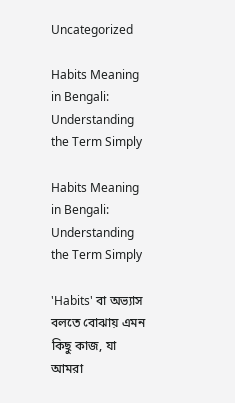Uncategorized

Habits Meaning in Bengali: Understanding the Term Simply

Habits Meaning in Bengali: Understanding the Term Simply

'Habits' বা অভ্যাস বলতে বোঝায় এমন কিছু কাজ, যা আমরা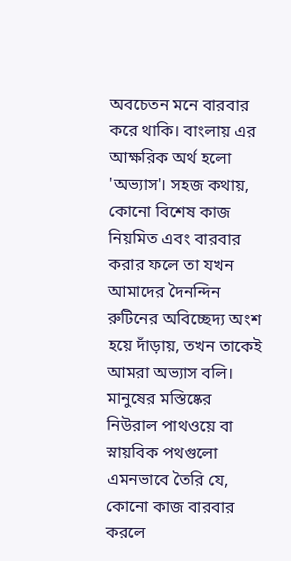অবচেতন মনে বারবার করে থাকি। বাংলায় এর আক্ষরিক অর্থ হলো 'অভ্যাস'। সহজ কথায়, কোনো বিশেষ কাজ নিয়মিত এবং বারবার করার ফলে তা যখন আমাদের দৈনন্দিন রুটিনের অবিচ্ছেদ্য অংশ হয়ে দাঁড়ায়, তখন তাকেই আমরা অভ্যাস বলি। মানুষের মস্তিষ্কের নিউরাল পাথওয়ে বা স্নায়বিক পথগুলো এমনভাবে তৈরি যে, কোনো কাজ বারবার করলে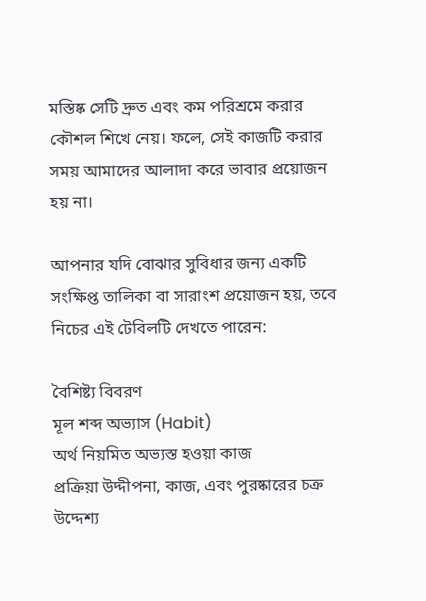মস্তিষ্ক সেটি দ্রুত এবং কম পরিশ্রমে করার কৌশল শিখে নেয়। ফলে, সেই কাজটি করার সময় আমাদের আলাদা করে ভাবার প্রয়োজন হয় না।

আপনার যদি বোঝার সুবিধার জন্য একটি সংক্ষিপ্ত তালিকা বা সারাংশ প্রয়োজন হয়, তবে নিচের এই টেবিলটি দেখতে পারেন:

বৈশিষ্ট্য বিবরণ
মূল শব্দ অভ্যাস (Habit)
অর্থ নিয়মিত অভ্যস্ত হওয়া কাজ
প্রক্রিয়া উদ্দীপনা, কাজ, এবং পুরষ্কারের চক্র
উদ্দেশ্য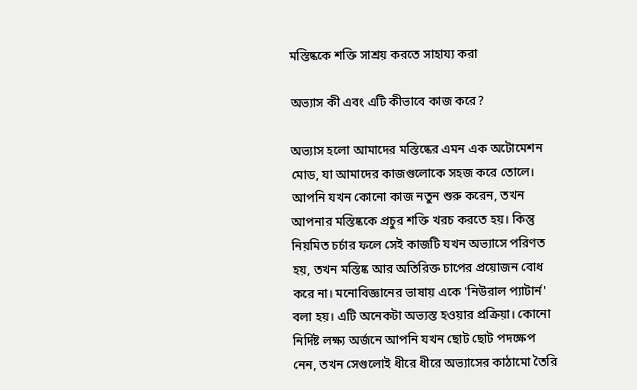মস্তিষ্ককে শক্তি সাশ্রয় করতে সাহায্য করা

অভ্যাস কী এবং এটি কীভাবে কাজ করে?

অভ্যাস হলো আমাদের মস্তিষ্কের এমন এক অটোমেশন মোড, যা আমাদের কাজগুলোকে সহজ করে তোলে। আপনি যখন কোনো কাজ নতুন শুরু করেন, তখন আপনার মস্তিষ্ককে প্রচুর শক্তি খরচ করতে হয়। কিন্তু নিয়মিত চর্চার ফলে সেই কাজটি যখন অভ্যাসে পরিণত হয়, তখন মস্তিষ্ক আর অতিরিক্ত চাপের প্রয়োজন বোধ করে না। মনোবিজ্ঞানের ভাষায় একে 'নিউরাল প্যাটার্ন' বলা হয়। এটি অনেকটা অভ্যস্ত হওয়ার প্রক্রিয়া। কোনো নির্দিষ্ট লক্ষ্য অর্জনে আপনি যখন ছোট ছোট পদক্ষেপ নেন, তখন সেগুলোই ধীরে ধীরে অভ্যাসের কাঠামো তৈরি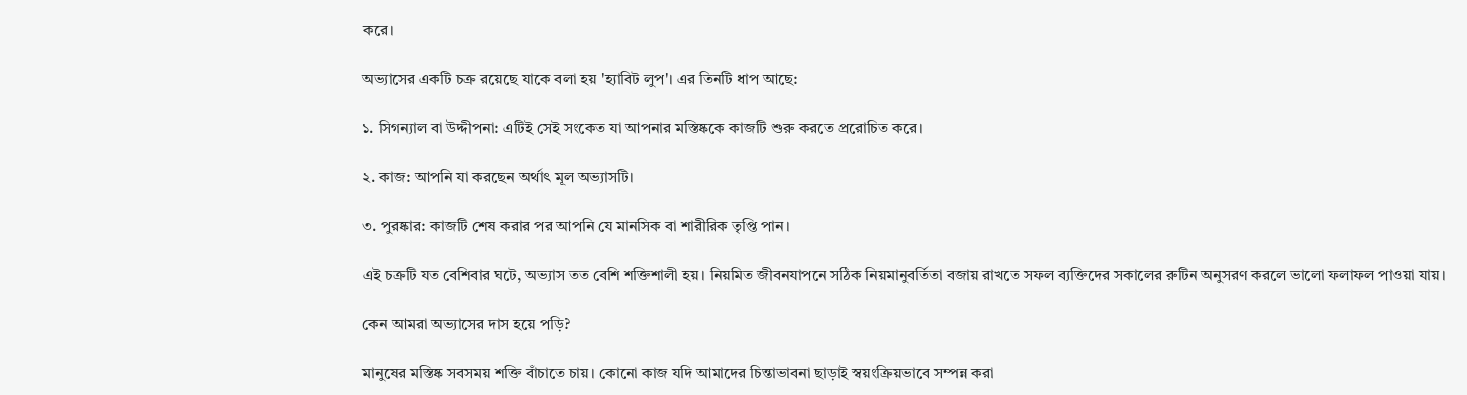করে।

অভ্যাসের একটি চক্র রয়েছে যাকে বলা হয় 'হ্যাবিট লুপ'। এর তিনটি ধাপ আছে:

১. সিগন্যাল বা উদ্দীপনা: এটিই সেই সংকেত যা আপনার মস্তিষ্ককে কাজটি শুরু করতে প্ররোচিত করে।

২. কাজ: আপনি যা করছেন অর্থাৎ মূল অভ্যাসটি।

৩. পুরষ্কার: কাজটি শেষ করার পর আপনি যে মানসিক বা শারীরিক তৃপ্তি পান।

এই চক্রটি যত বেশিবার ঘটে, অভ্যাস তত বেশি শক্তিশালী হয়। নিয়মিত জীবনযাপনে সঠিক নিয়মানুবর্তিতা বজায় রাখতে সফল ব্যক্তিদের সকালের রুটিন অনুসরণ করলে ভালো ফলাফল পাওয়া যায়।

কেন আমরা অভ্যাসের দাস হয়ে পড়ি?

মানুষের মস্তিষ্ক সবসময় শক্তি বাঁচাতে চায়। কোনো কাজ যদি আমাদের চিন্তাভাবনা ছাড়াই স্বয়ংক্রিয়ভাবে সম্পন্ন করা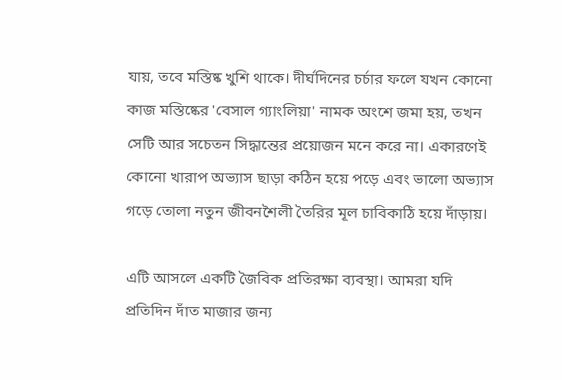যায়, তবে মস্তিষ্ক খুশি থাকে। দীর্ঘদিনের চর্চার ফলে যখন কোনো কাজ মস্তিষ্কের 'বেসাল গ্যাংলিয়া' নামক অংশে জমা হয়, তখন সেটি আর সচেতন সিদ্ধান্তের প্রয়োজন মনে করে না। একারণেই কোনো খারাপ অভ্যাস ছাড়া কঠিন হয়ে পড়ে এবং ভালো অভ্যাস গড়ে তোলা নতুন জীবনশৈলী তৈরির মূল চাবিকাঠি হয়ে দাঁড়ায়।

এটি আসলে একটি জৈবিক প্রতিরক্ষা ব্যবস্থা। আমরা যদি প্রতিদিন দাঁত মাজার জন্য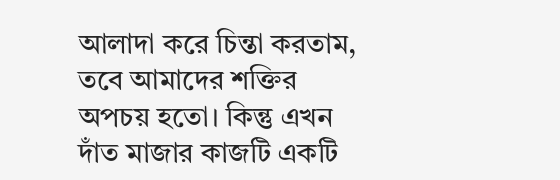আলাদা করে চিন্তা করতাম, তবে আমাদের শক্তির অপচয় হতো। কিন্তু এখন দাঁত মাজার কাজটি একটি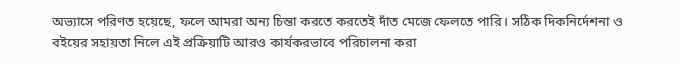অভ্যাসে পরিণত হয়েছে, ফলে আমরা অন্য চিন্তা করতে করতেই দাঁত মেজে ফেলতে পারি। সঠিক দিকনির্দেশনা ও বইয়ের সহায়তা নিলে এই প্রক্রিয়াটি আরও কার্যকরভাবে পরিচালনা করা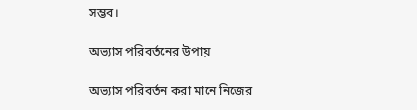সম্ভব।

অভ্যাস পরিবর্তনের উপায়

অভ্যাস পরিবর্তন করা মানে নিজের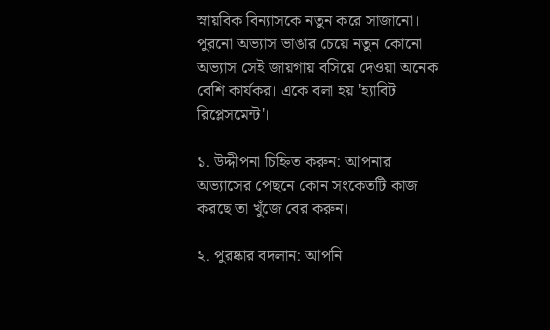স্নায়বিক বিন্যাসকে নতুন করে সাজানো। পুরনো অভ্যাস ভাঙার চেয়ে নতুন কোনো অভ্যাস সেই জায়গায় বসিয়ে দেওয়া অনেক বেশি কার্যকর। একে বলা হয় 'হ্যাবিট রিপ্লেসমেন্ট'।

১. উদ্দীপনা চিহ্নিত করুন: আপনার অভ্যাসের পেছনে কোন সংকেতটি কাজ করছে তা খুঁজে বের করুন।

২. পুরষ্কার বদলান: আপনি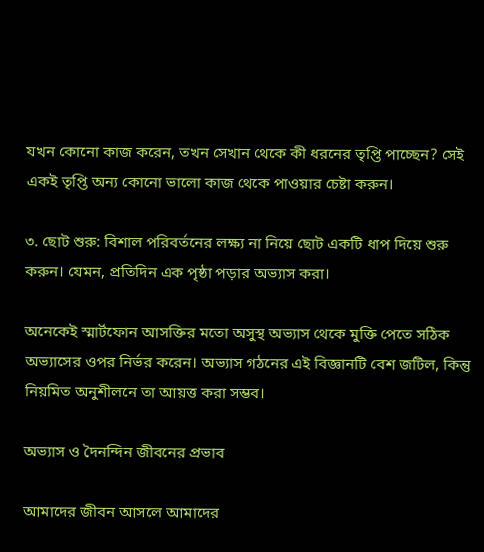যখন কোনো কাজ করেন, তখন সেখান থেকে কী ধরনের তৃপ্তি পাচ্ছেন? সেই একই তৃপ্তি অন্য কোনো ভালো কাজ থেকে পাওয়ার চেষ্টা করুন।

৩. ছোট শুরু: বিশাল পরিবর্তনের লক্ষ্য না নিয়ে ছোট একটি ধাপ দিয়ে শুরু করুন। যেমন, প্রতিদিন এক পৃষ্ঠা পড়ার অভ্যাস করা।

অনেকেই স্মার্টফোন আসক্তির মতো অসুস্থ অভ্যাস থেকে মুক্তি পেতে সঠিক অভ্যাসের ওপর নির্ভর করেন। অভ্যাস গঠনের এই বিজ্ঞানটি বেশ জটিল, কিন্তু নিয়মিত অনুশীলনে তা আয়ত্ত করা সম্ভব।

অভ্যাস ও দৈনন্দিন জীবনের প্রভাব

আমাদের জীবন আসলে আমাদের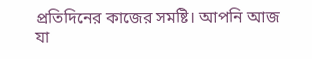প্রতিদিনের কাজের সমষ্টি। আপনি আজ যা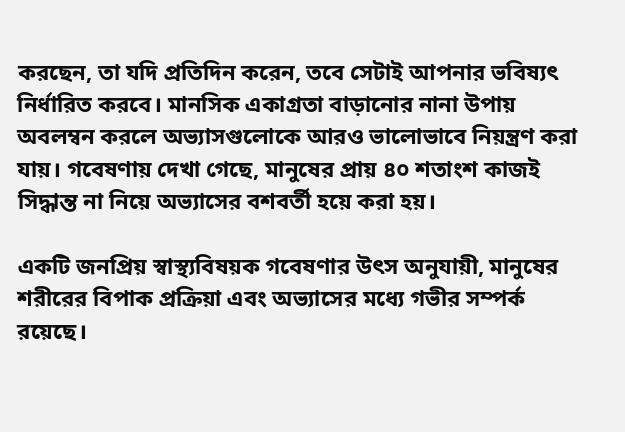করছেন, তা যদি প্রতিদিন করেন, তবে সেটাই আপনার ভবিষ্যৎ নির্ধারিত করবে। মানসিক একাগ্রতা বাড়ানোর নানা উপায় অবলম্বন করলে অভ্যাসগুলোকে আরও ভালোভাবে নিয়ন্ত্রণ করা যায়। গবেষণায় দেখা গেছে, মানুষের প্রায় ৪০ শতাংশ কাজই সিদ্ধান্ত না নিয়ে অভ্যাসের বশবর্তী হয়ে করা হয়।

একটি জনপ্রিয় স্বাস্থ্যবিষয়ক গবেষণার উৎস অনুযায়ী, মানুষের শরীরের বিপাক প্রক্রিয়া এবং অভ্যাসের মধ্যে গভীর সম্পর্ক রয়েছে।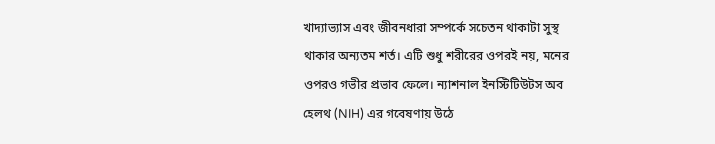খাদ্যাভ্যাস এবং জীবনধারা সম্পর্কে সচেতন থাকাটা সুস্থ থাকার অন্যতম শর্ত। এটি শুধু শরীরের ওপরই নয়, মনের ওপরও গভীর প্রভাব ফেলে। ন্যাশনাল ইনস্টিটিউটস অব হেলথ (NIH) এর গবেষণায় উঠে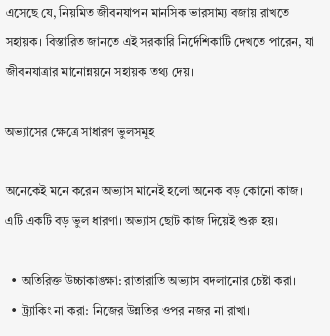এসেছে যে, নিয়মিত জীবনযাপন মানসিক ভারসাম্য বজায় রাখতে সহায়ক। বিস্তারিত জানতে এই সরকারি নির্দেশিকাটি দেখতে পারেন, যা জীবনযাত্রার মানোন্নয়নে সহায়ক তথ্য দেয়।

অভ্যাসের ক্ষেত্রে সাধারণ ভুলসমূহ

অনেকেই মনে করেন অভ্যাস মানেই হলো অনেক বড় কোনো কাজ। এটি একটি বড় ভুল ধারণা। অভ্যাস ছোট কাজ দিয়েই শুরু হয়।

  • অতিরিক্ত উচ্চাকাঙ্ক্ষা: রাতারাতি অভ্যাস বদলানোর চেষ্টা করা।
  • ট্র্যাকিং না করা: নিজের উন্নতির ওপর নজর না রাখা।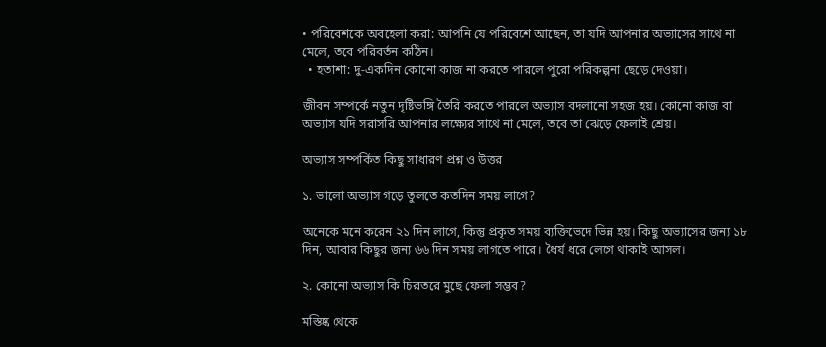• পরিবেশকে অবহেলা করা: আপনি যে পরিবেশে আছেন, তা যদি আপনার অভ্যাসের সাথে না মেলে, তবে পরিবর্তন কঠিন।
  • হতাশা: দু-একদিন কোনো কাজ না করতে পারলে পুরো পরিকল্পনা ছেড়ে দেওয়া।

জীবন সম্পর্কে নতুন দৃষ্টিভঙ্গি তৈরি করতে পারলে অভ্যাস বদলানো সহজ হয়। কোনো কাজ বা অভ্যাস যদি সরাসরি আপনার লক্ষ্যের সাথে না মেলে, তবে তা ঝেড়ে ফেলাই শ্রেয়।

অভ্যাস সম্পর্কিত কিছু সাধারণ প্রশ্ন ও উত্তর

১. ভালো অভ্যাস গড়ে তুলতে কতদিন সময় লাগে?

অনেকে মনে করেন ২১ দিন লাগে, কিন্তু প্রকৃত সময় ব্যক্তিভেদে ভিন্ন হয়। কিছু অভ্যাসের জন্য ১৮ দিন, আবার কিছুর জন্য ৬৬ দিন সময় লাগতে পারে। ধৈর্য ধরে লেগে থাকাই আসল।

২. কোনো অভ্যাস কি চিরতরে মুছে ফেলা সম্ভব?

মস্তিষ্ক থেকে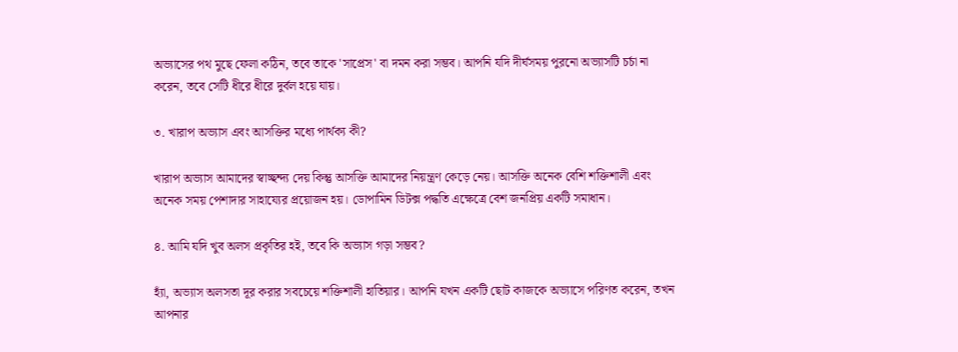অভ্যাসের পথ মুছে ফেলা কঠিন, তবে তাকে 'সাপ্রেস' বা দমন করা সম্ভব। আপনি যদি দীর্ঘসময় পুরনো অভ্যাসটি চর্চা না করেন, তবে সেটি ধীরে ধীরে দুর্বল হয়ে যায়।

৩. খারাপ অভ্যাস এবং আসক্তির মধ্যে পার্থক্য কী?

খারাপ অভ্যাস আমাদের স্বাচ্ছন্দ্য দেয় কিন্তু আসক্তি আমাদের নিয়ন্ত্রণ কেড়ে নেয়। আসক্তি অনেক বেশি শক্তিশালী এবং অনেক সময় পেশাদার সাহায্যের প্রয়োজন হয়। ডোপামিন ডিটক্স পদ্ধতি এক্ষেত্রে বেশ জনপ্রিয় একটি সমাধান।

৪. আমি যদি খুব অলস প্রকৃতির হই, তবে কি অভ্যাস গড়া সম্ভব?

হ্যাঁ, অভ্যাস অলসতা দূর করার সবচেয়ে শক্তিশালী হাতিয়ার। আপনি যখন একটি ছোট কাজকে অভ্যাসে পরিণত করেন, তখন আপনার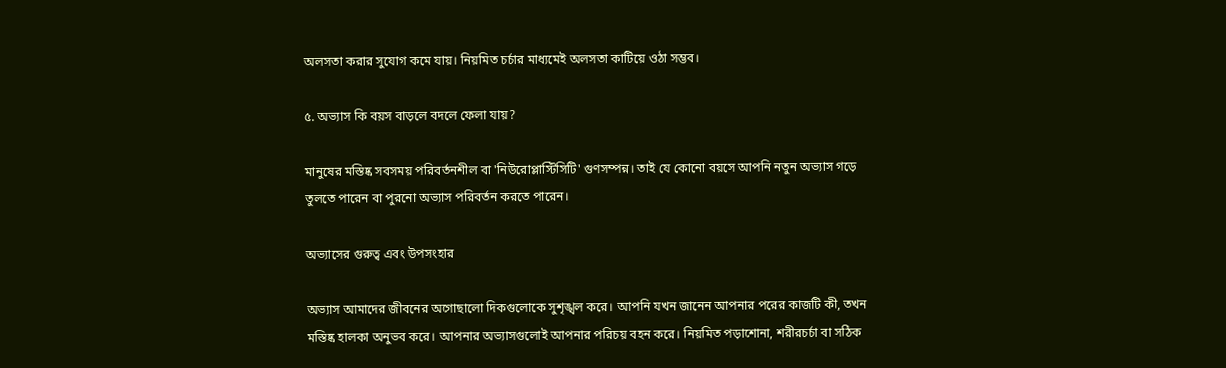অলসতা করার সুযোগ কমে যায়। নিয়মিত চর্চার মাধ্যমেই অলসতা কাটিয়ে ওঠা সম্ভব।

৫. অভ্যাস কি বয়স বাড়লে বদলে ফেলা যায়?

মানুষের মস্তিষ্ক সবসময় পরিবর্তনশীল বা 'নিউরোপ্লাস্টিসিটি' গুণসম্পন্ন। তাই যে কোনো বয়সে আপনি নতুন অভ্যাস গড়ে তুলতে পারেন বা পুরনো অভ্যাস পরিবর্তন করতে পারেন।

অভ্যাসের গুরুত্ব এবং উপসংহার

অভ্যাস আমাদের জীবনের অগোছালো দিকগুলোকে সুশৃঙ্খল করে। আপনি যখন জানেন আপনার পরের কাজটি কী, তখন মস্তিষ্ক হালকা অনুভব করে। আপনার অভ্যাসগুলোই আপনার পরিচয় বহন করে। নিয়মিত পড়াশোনা, শরীরচর্চা বা সঠিক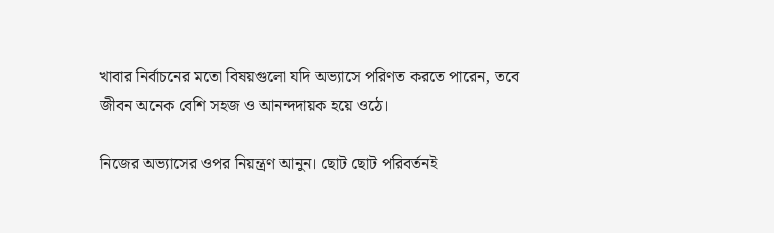খাবার নির্বাচনের মতো বিষয়গুলো যদি অভ্যাসে পরিণত করতে পারেন, তবে জীবন অনেক বেশি সহজ ও আনন্দদায়ক হয়ে ওঠে।

নিজের অভ্যাসের ওপর নিয়ন্ত্রণ আনুন। ছোট ছোট পরিবর্তনই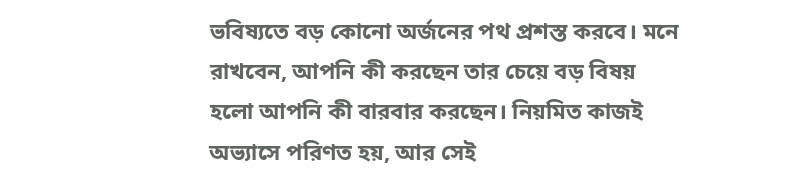ভবিষ্যতে বড় কোনো অর্জনের পথ প্রশস্ত করবে। মনে রাখবেন, আপনি কী করছেন তার চেয়ে বড় বিষয় হলো আপনি কী বারবার করছেন। নিয়মিত কাজই অভ্যাসে পরিণত হয়, আর সেই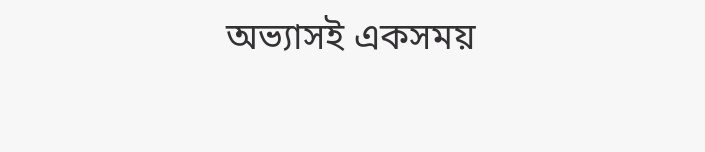অভ্যাসই একসময়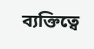ব্যক্তিত্বে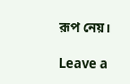রূপ নেয়।

Leave a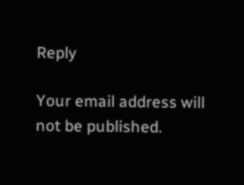Reply

Your email address will not be published.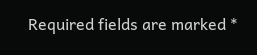Required fields are marked *